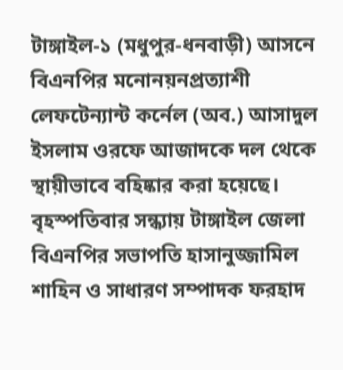টাঙ্গাইল-১ (মধুপুর-ধনবাড়ী) আসনে বিএনপির মনোনয়নপ্রত্যাশী লেফটেন্যান্ট কর্নেল (অব.) আসাদুল ইসলাম ওরফে আজাদকে দল থেকে স্থায়ীভাবে বহিষ্কার করা হয়েছে। বৃহস্পতিবার সন্ধ্যায় টাঙ্গাইল জেলা বিএনপির সভাপতি হাসানুজ্জামিল শাহিন ও সাধারণ সম্পাদক ফরহাদ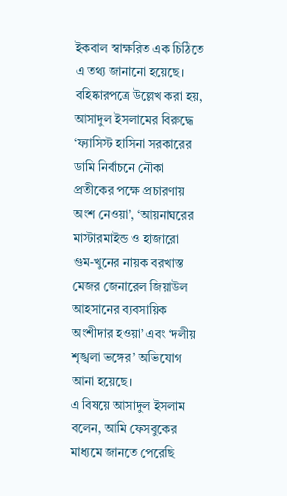ইকবাল স্বাক্ষরিত এক চিঠিতে এ তথ্য জানানো হয়েছে।
বহিষ্কারপত্রে উল্লেখ করা হয়, আসাদুল ইসলামের বিরুদ্ধে ‘ফ্যাসিস্ট হাসিনা সরকারের ডামি নির্বাচনে নৌকা প্রতীকের পক্ষে প্রচারণায় অংশ নেওয়া’, ‘আয়নাঘরের মাস্টারমাইন্ড ও হাজারো গুম-খুনের নায়ক বরখাস্ত মেজর জেনারেল জিয়াউল আহসানের ব্যবসায়িক অংশীদার হওয়া’ এবং ‘দলীয় শৃঙ্খলা ভঙ্গের’ অভিযোগ আনা হয়েছে।
এ বিষয়ে আসাদুল ইসলাম বলেন, আমি ফেসবুকের মাধ্যমে জানতে পেরেছি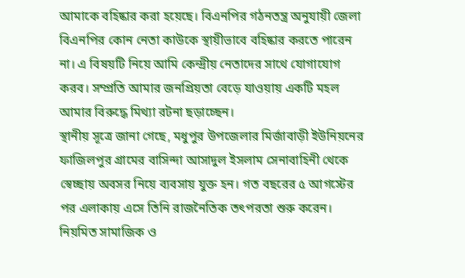আমাকে বহিষ্কার করা হয়েছে। বিএনপির গঠনতন্ত্র অনুযায়ী জেলা বিএনপির কোন নেতা কাউকে স্থায়ীভাবে বহিষ্কার করতে পারেন না। এ বিষয়টি নিয়ে আমি কেন্দ্রীয় নেতাদের সাথে যোগাযোগ করব। সম্প্রতি আমার জনপ্রিয়তা বেড়ে যাওয়ায় একটি মহল আমার বিরুদ্ধে মিথ্যা রটনা ছড়াচ্ছেন।
স্থানীয় সূত্রে জানা গেছে, মধুপুর উপজেলার মির্জাবাড়ী ইউনিয়নের ফাজিলপুর গ্রামের বাসিন্দা আসাদুল ইসলাম সেনাবাহিনী থেকে স্বেচ্ছায় অবসর নিয়ে ব্যবসায় যুক্ত হন। গত বছরের ৫ আগস্টের পর এলাকায় এসে তিনি রাজনৈতিক তৎপরতা শুরু করেন। নিয়মিত সামাজিক ও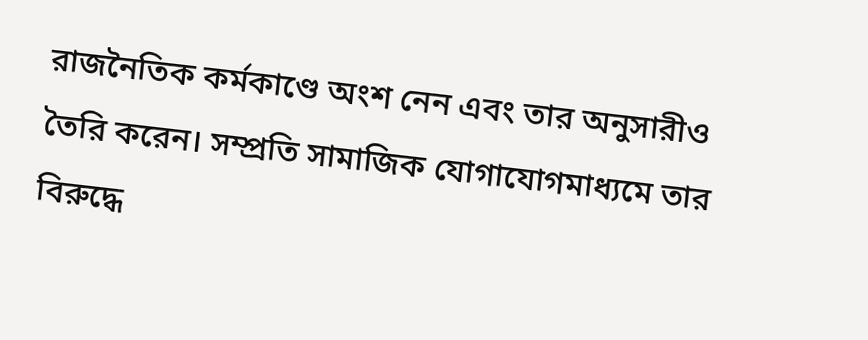রাজনৈতিক কর্মকাণ্ডে অংশ নেন এবং তার অনুসারীও তৈরি করেন। সম্প্রতি সামাজিক যোগাযোগমাধ্যমে তার বিরুদ্ধে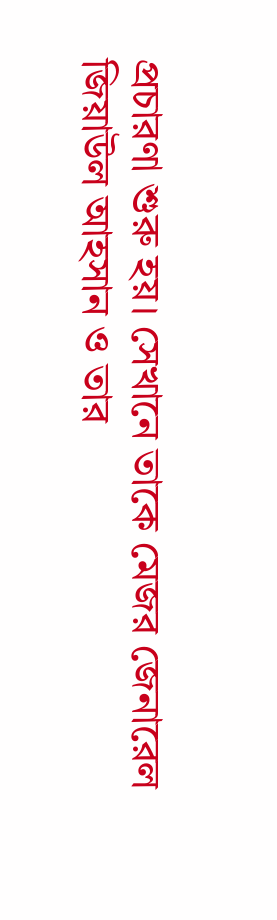প্রচারণা শুরু হয়। সেখানে তাকে মেজর জেনারেল জিয়াউল আহসান ও তার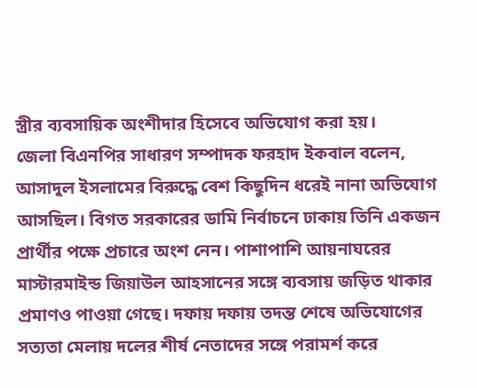স্ত্রীর ব্যবসায়িক অংশীদার হিসেবে অভিযোগ করা হয়।
জেলা বিএনপির সাধারণ সম্পাদক ফরহাদ ইকবাল বলেন, আসাদুল ইসলামের বিরুদ্ধে বেশ কিছুদিন ধরেই নানা অভিযোগ আসছিল। বিগত সরকারের ডামি নির্বাচনে ঢাকায় তিনি একজন প্রার্থীর পক্ষে প্রচারে অংশ নেন। পাশাপাশি আয়নাঘরের মাস্টারমাইন্ড জিয়াউল আহসানের সঙ্গে ব্যবসায় জড়িত থাকার প্রমাণও পাওয়া গেছে। দফায় দফায় তদন্ত শেষে অভিযোগের সত্যতা মেলায় দলের শীর্ষ নেতাদের সঙ্গে পরামর্শ করে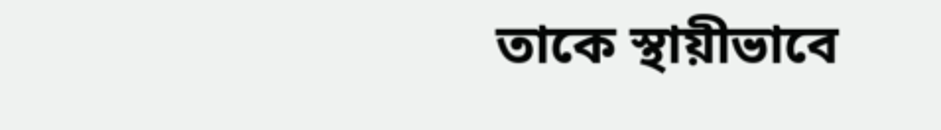তাকে স্থায়ীভাবে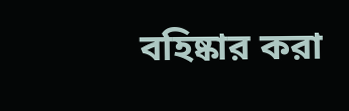বহিষ্কার করা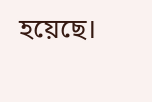হয়েছে।